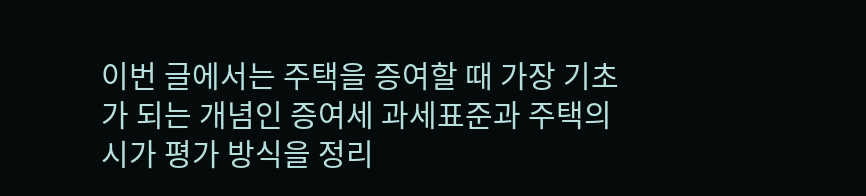이번 글에서는 주택을 증여할 때 가장 기초가 되는 개념인 증여세 과세표준과 주택의 시가 평가 방식을 정리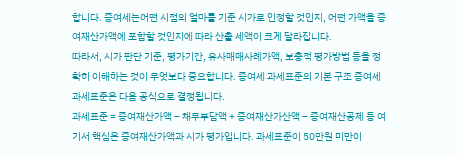합니다. 증여세는어떤 시점의 얼마를 기준 시가로 인정할 것인지, 어떤 가액을 증여재산가액에 포함할 것인지에 따라 산출 세액이 크게 달라집니다.
따라서, 시가 판단 기준, 평가기간, 유사매매사례가액, 보충적 평가방법 등을 정확히 이해하는 것이 무엇보다 중요합니다. 증여세 과세표준의 기본 구조 증여세 과세표준은 다음 공식으로 결정됩니다.
과세표준 = 증여재산가액 – 채무부담액 + 증여재산가산액 – 증여재산공제 등 여기서 핵심은 증여재산가액과 시가 평가입니다. 과세표준이 50만원 미만이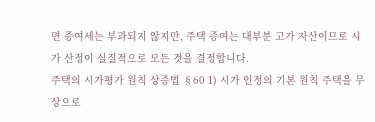면 증여세는 부과되지 않지만, 주택 증여는 대부분 고가 자산이므로 시가 산정이 실질적으로 모든 것을 결정합니다.
주택의 시가평가 원칙 상증법 §60 1) 시가 인정의 기본 원칙 주택을 무상으로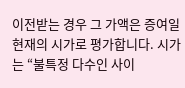이전받는 경우 그 가액은 증여일 현재의 시가로 평가합니다. 시가는 “불특정 다수인 사이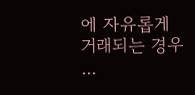에 자유롭게 거래되는 경우 ...